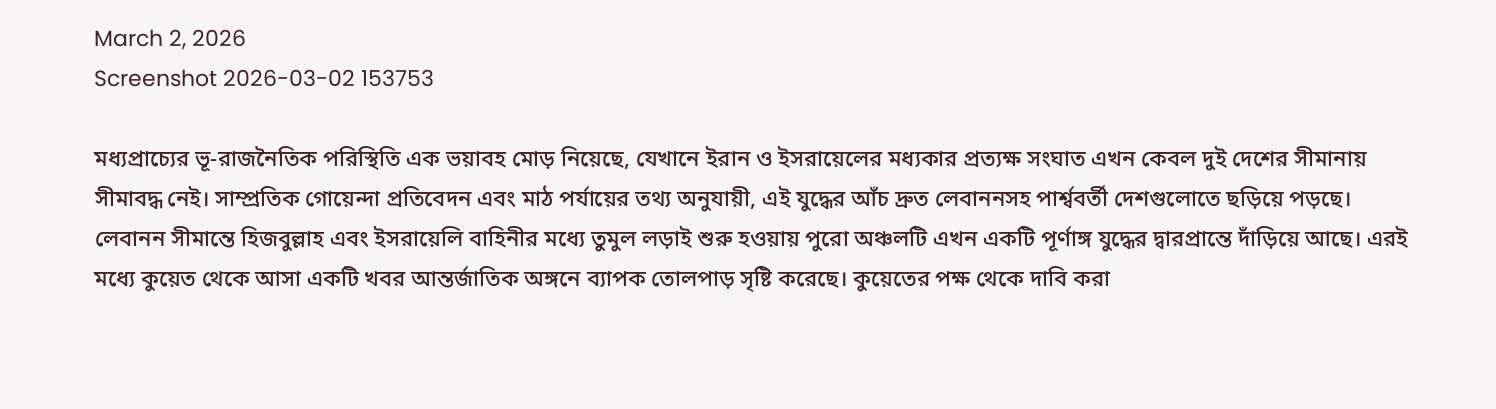March 2, 2026
Screenshot 2026-03-02 153753

মধ্যপ্রাচ্যের ভূ-রাজনৈতিক পরিস্থিতি এক ভয়াবহ মোড় নিয়েছে, যেখানে ইরান ও ইসরায়েলের মধ্যকার প্রত্যক্ষ সংঘাত এখন কেবল দুই দেশের সীমানায় সীমাবদ্ধ নেই। সাম্প্রতিক গোয়েন্দা প্রতিবেদন এবং মাঠ পর্যায়ের তথ্য অনুযায়ী, এই যুদ্ধের আঁচ দ্রুত লেবাননসহ পার্শ্ববর্তী দেশগুলোতে ছড়িয়ে পড়ছে। লেবানন সীমান্তে হিজবুল্লাহ এবং ইসরায়েলি বাহিনীর মধ্যে তুমুল লড়াই শুরু হওয়ায় পুরো অঞ্চলটি এখন একটি পূর্ণাঙ্গ যুদ্ধের দ্বারপ্রান্তে দাঁড়িয়ে আছে। এরই মধ্যে কুয়েত থেকে আসা একটি খবর আন্তর্জাতিক অঙ্গনে ব্যাপক তোলপাড় সৃষ্টি করেছে। কুয়েতের পক্ষ থেকে দাবি করা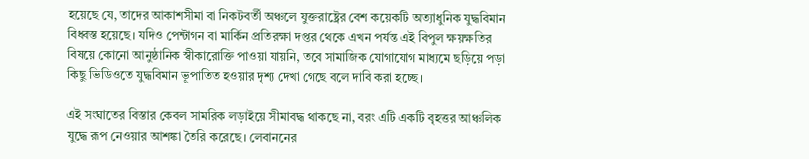হয়েছে যে, তাদের আকাশসীমা বা নিকটবর্তী অঞ্চলে যুক্তরাষ্ট্রের বেশ কয়েকটি অত্যাধুনিক যুদ্ধবিমান বিধ্বস্ত হয়েছে। যদিও পেন্টাগন বা মার্কিন প্রতিরক্ষা দপ্তর থেকে এখন পর্যন্ত এই বিপুল ক্ষয়ক্ষতির বিষয়ে কোনো আনুষ্ঠানিক স্বীকারোক্তি পাওয়া যায়নি, তবে সামাজিক যোগাযোগ মাধ্যমে ছড়িয়ে পড়া কিছু ভিডিওতে যুদ্ধবিমান ভূপাতিত হওয়ার দৃশ্য দেখা গেছে বলে দাবি করা হচ্ছে।

এই সংঘাতের বিস্তার কেবল সামরিক লড়াইয়ে সীমাবদ্ধ থাকছে না, বরং এটি একটি বৃহত্তর আঞ্চলিক যুদ্ধে রূপ নেওয়ার আশঙ্কা তৈরি করেছে। লেবাননের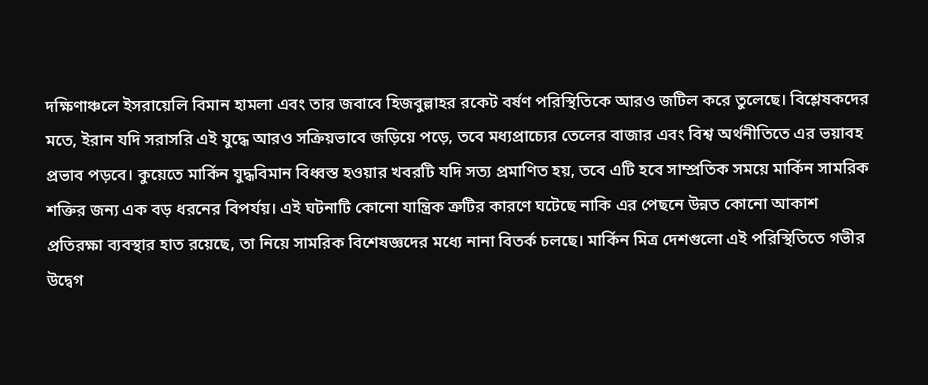দক্ষিণাঞ্চলে ইসরায়েলি বিমান হামলা এবং তার জবাবে হিজবুল্লাহর রকেট বর্ষণ পরিস্থিতিকে আরও জটিল করে তুলেছে। বিশ্লেষকদের মতে, ইরান যদি সরাসরি এই যুদ্ধে আরও সক্রিয়ভাবে জড়িয়ে পড়ে, তবে মধ্যপ্রাচ্যের তেলের বাজার এবং বিশ্ব অর্থনীতিতে এর ভয়াবহ প্রভাব পড়বে। কুয়েতে মার্কিন যুদ্ধবিমান বিধ্বস্ত হওয়ার খবরটি যদি সত্য প্রমাণিত হয়, তবে এটি হবে সাম্প্রতিক সময়ে মার্কিন সামরিক শক্তির জন্য এক বড় ধরনের বিপর্যয়। এই ঘটনাটি কোনো যান্ত্রিক ত্রুটির কারণে ঘটেছে নাকি এর পেছনে উন্নত কোনো আকাশ প্রতিরক্ষা ব্যবস্থার হাত রয়েছে, তা নিয়ে সামরিক বিশেষজ্ঞদের মধ্যে নানা বিতর্ক চলছে। মার্কিন মিত্র দেশগুলো এই পরিস্থিতিতে গভীর উদ্বেগ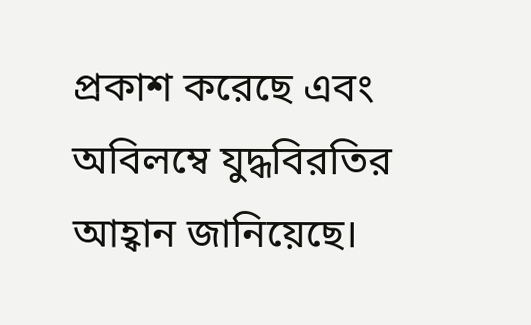প্রকাশ করেছে এবং অবিলম্বে যুদ্ধবিরতির আহ্বান জানিয়েছে।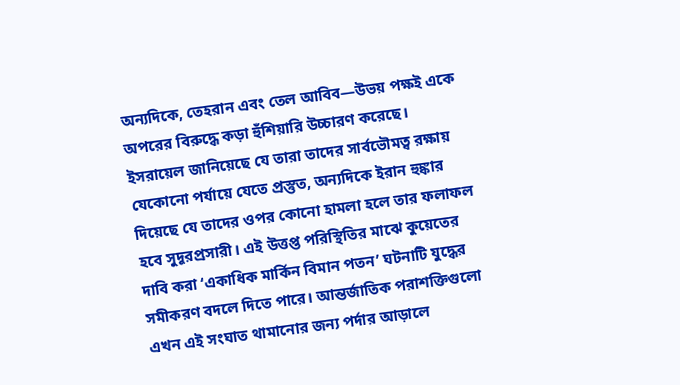অন্যদিকে, তেহরান এবং তেল আবিব—উভয় পক্ষই একে অপরের বিরুদ্ধে কড়া হুঁশিয়ারি উচ্চারণ করেছে। ইসরায়েল জানিয়েছে যে তারা তাদের সার্বভৌমত্ব রক্ষায় যেকোনো পর্যায়ে যেতে প্রস্তুত, অন্যদিকে ইরান হুঙ্কার দিয়েছে যে তাদের ওপর কোনো হামলা হলে তার ফলাফল হবে সুদূরপ্রসারী। এই উত্তপ্ত পরিস্থিতির মাঝে কুয়েতের দাবি করা ‘একাধিক মার্কিন বিমান পতন’ ঘটনাটি যুদ্ধের সমীকরণ বদলে দিতে পারে। আন্তর্জাতিক পরাশক্তিগুলো এখন এই সংঘাত থামানোর জন্য পর্দার আড়ালে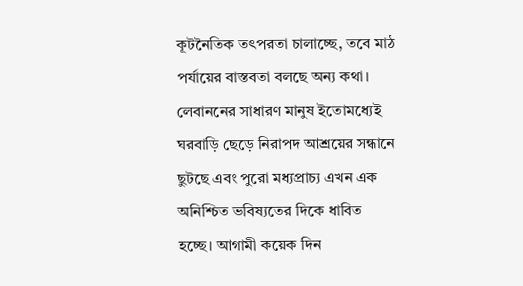কূটনৈতিক তৎপরতা চালাচ্ছে, তবে মাঠ পর্যায়ের বাস্তবতা বলছে অন্য কথা। লেবাননের সাধারণ মানুষ ইতোমধ্যেই ঘরবাড়ি ছেড়ে নিরাপদ আশ্রয়ের সন্ধানে ছুটছে এবং পুরো মধ্যপ্রাচ্য এখন এক অনিশ্চিত ভবিষ্যতের দিকে ধাবিত হচ্ছে। আগামী কয়েক দিন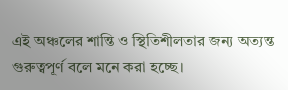এই অঞ্চলের শান্তি ও স্থিতিশীলতার জন্য অত্যন্ত গুরুত্বপূর্ণ বলে মনে করা হচ্ছে।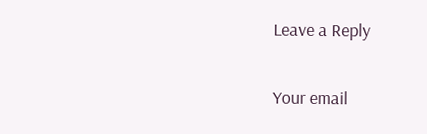Leave a Reply

Your email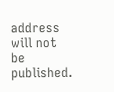address will not be published.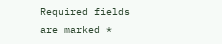Required fields are marked *